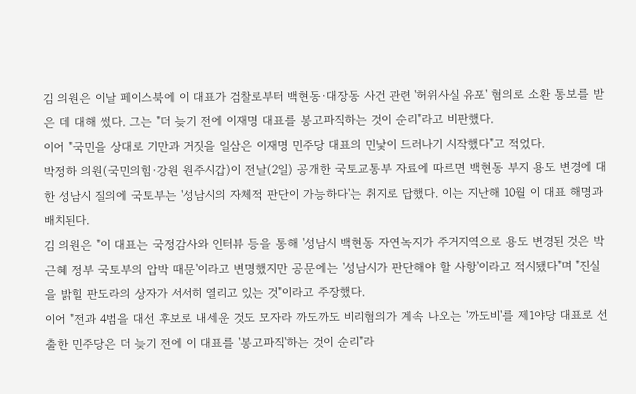김 의원은 이날 페이스북에 이 대표가 검찰로부터 백현동·대장동 사건 관련 '허위사실 유포' 혐의로 소환 통보를 받은 데 대해 썼다. 그는 "더 늦기 전에 이재명 대표를 봉고파직하는 것이 순리"라고 비판했다.
이어 "국민을 상대로 기만과 거짓을 일삼은 이재명 민주당 대표의 민낯이 드러나기 시작했다"고 적었다.
박정하 의원(국민의힘·강원 원주시갑)이 전날(2일) 공개한 국토교통부 자료에 따르면 백현동 부지 용도 변경에 대한 성남시 질의에 국토부는 '성남시의 자체적 판단이 가능하다'는 취지로 답했다. 이는 지난해 10월 이 대표 해명과 배치된다.
김 의원은 "이 대표는 국정감사와 인터뷰 등을 통해 '성남시 백현동 자연녹지가 주거지역으로 용도 변경된 것은 박근혜 정부 국토부의 압박 때문'이라고 변명했지만 공문에는 '성남시가 판단해야 할 사항'이라고 적시됐다"며 "진실을 밝힐 판도라의 상자가 서서히 열리고 있는 것"이라고 주장했다.
이어 "전과 4범을 대선 후보로 내세운 것도 모자라 까도까도 비리혐의가 계속 나오는 '까도비'를 제1야당 대표로 선출한 민주당은 더 늦기 전에 이 대표를 '봉고파직'하는 것이 순리"라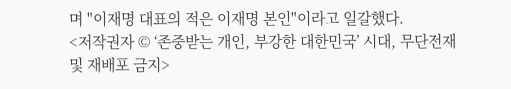며 "이재명 대표의 적은 이재명 본인"이라고 일갈했다.
<저작권자 © ‘존중받는 개인, 부강한 대한민국’ 시대, 무단전재 및 재배포 금지>